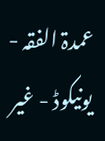عمدۃ الفقہ - یونیکوڈ - غیر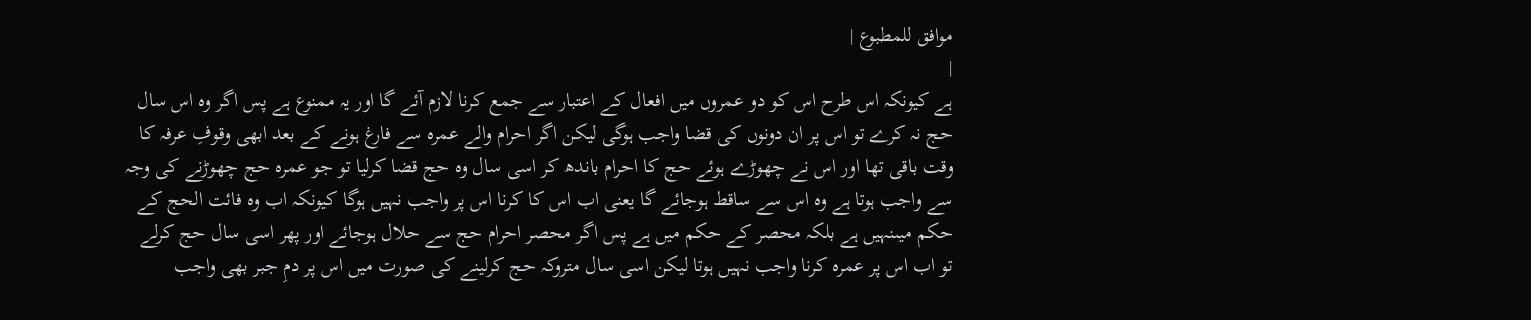موافق للمطبوع |
|
ہے کیونکہ اس طرح اس کو دو عمروں میں افعال کے اعتبار سے جمع کرنا لازم آئے گا اور یہ ممنوع ہے پس اگر وہ اس سال حج نہ کرے تو اس پر ان دونوں کی قضا واجب ہوگی لیکن اگر احرام والے عمرہ سے فارغ ہونے کے بعد ابھی وقوفِ عرفہ کا وقت باقی تھا اور اس نے چھوڑے ہوئے حج کا احرام باندھ کر اسی سال وہ حج قضا کرلیا تو جو عمرہ حج چھوڑنے کی وجہ سے واجب ہوتا ہے وہ اس سے ساقط ہوجائے گا یعنی اب اس کا کرنا اس پر واجب نہیں ہوگا کیونکہ اب وہ فائت الحج کے حکم میںنہیں ہے بلکہ محصر کے حکم میں ہے پس اگر محصر احرام حج سے حلال ہوجائے اور پھر اسی سال حج کرلے تو اب اس پر عمرہ کرنا واجب نہیں ہوتا لیکن اسی سال متروکہ حج کرلینے کی صورت میں اس پر دمِ جبر بھی واجب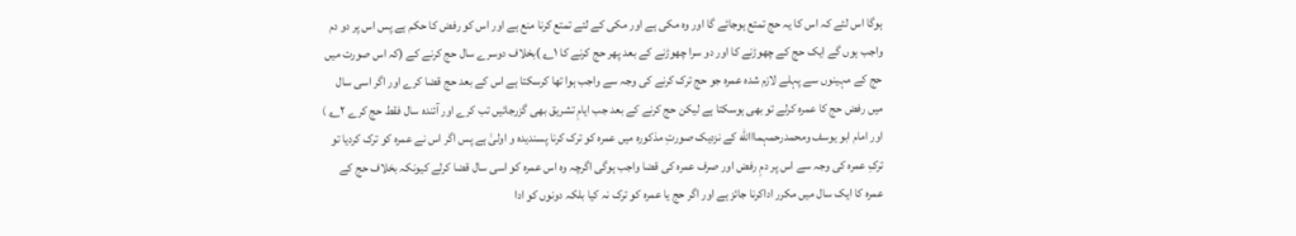ہوگا اس لئے کہ اس کا یہ حج تمتع ہوجائے گا اور وہ مکی ہے اور مکی کے لئے تمتع کرنا منع ہے اور اس کو رفض کا حکم ہے پس اس پر دو دم واجب ہوں گے ایک حج کے چھوڑنے کا اور دو سرا چھوڑنے کے بعد پھر حج کرنے کا ۱؎ )بخلاف دوسرے سال حج کرنے کے (کہ اس صورت میں حج کے مہینوں سے پہلے لازم شدہ عمرہ جو حج ترک کرنے کی وجہ سے واجب ہوا تھا کرسکتا ہے اس کے بعد حج قضا کرے اور اگر اسی سال میں رفض حج کا عمرہ کرلے تو بھی ہوسکتا ہے لیکن حج کرنے کے بعد جب ایامِ تشریق بھی گزرجائیں تب کرے اور آئندہ سال فقط حج کرے ۲؎ ) اور امام ابو یوسف ومحمدرحمہمااالله کے نزدیک صورتِ مذکورہ میں عمرہ کو ترک کرنا پسندیدہ و اولیٰ ہے پس اگر اس نے عمرہ کو ترک کردیا تو ترکِ عمرہ کی وجہ سے اس پر دمِ رفض اور صرف عمرہ کی قضا واجب ہوگی اگرچہ وہ اس عمرہ کو اسی سال قضا کرلے کیونکہ بخلاف حج کے عمرہ کا ایک سال میں مکرر اداکرنا جائز ہے اور اگر حج یا عمرہ کو ترک نہ کیا بلکہ دونوں کو ادا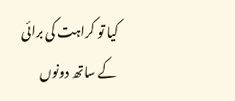کیا تو کراہت کی برائی کے ساتھ دونوں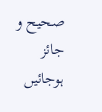صحیح و جائز ہوجائیں